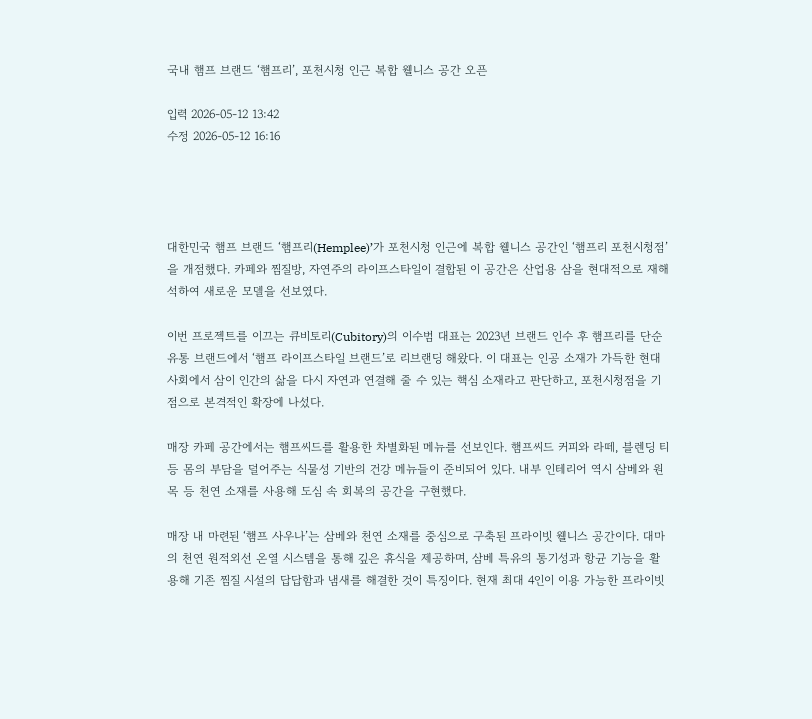국내 햄프 브랜드 ‘햄프리’, 포천시청 인근 복합 웰니스 공간 오픈

입력 2026-05-12 13:42
수정 2026-05-12 16:16




대한민국 햄프 브랜드 ‘햄프리(Hemplee)’가 포천시청 인근에 복합 웰니스 공간인 ‘햄프리 포천시청점’을 개점했다. 카페와 찜질방, 자연주의 라이프스타일이 결합된 이 공간은 산업용 삼을 현대적으로 재해석하여 새로운 모델을 선보였다.

이번 프로젝트를 이끄는 큐비토리(Cubitory)의 이수범 대표는 2023년 브랜드 인수 후 햄프리를 단순 유통 브랜드에서 ‘햄프 라이프스타일 브랜드’로 리브랜딩 해왔다. 이 대표는 인공 소재가 가득한 현대 사회에서 삼이 인간의 삶을 다시 자연과 연결해 줄 수 있는 핵심 소재라고 판단하고, 포천시청점을 기점으로 본격적인 확장에 나섰다.

매장 카페 공간에서는 햄프씨드를 활용한 차별화된 메뉴를 선보인다. 햄프씨드 커피와 라떼, 블렌딩 티 등 몸의 부담을 덜어주는 식물성 기반의 건강 메뉴들이 준비되어 있다. 내부 인테리어 역시 삼베와 원목 등 천연 소재를 사용해 도심 속 회복의 공간을 구현했다.

매장 내 마련된 ‘햄프 사우나’는 삼베와 천연 소재를 중심으로 구축된 프라이빗 웰니스 공간이다. 대마의 천연 원적외선 온열 시스템을 통해 깊은 휴식을 제공하며, 삼베 특유의 통기성과 항균 기능을 활용해 기존 찜질 시설의 답답함과 냄새를 해결한 것이 특징이다. 현재 최대 4인이 이용 가능한 프라이빗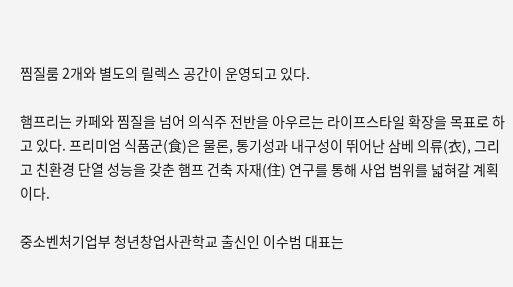찜질룸 2개와 별도의 릴렉스 공간이 운영되고 있다.

햄프리는 카페와 찜질을 넘어 의식주 전반을 아우르는 라이프스타일 확장을 목표로 하고 있다. 프리미엄 식품군(食)은 물론, 통기성과 내구성이 뛰어난 삼베 의류(衣), 그리고 친환경 단열 성능을 갖춘 햄프 건축 자재(住) 연구를 통해 사업 범위를 넓혀갈 계획이다.

중소벤처기업부 청년창업사관학교 출신인 이수범 대표는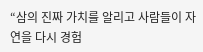“삼의 진짜 가치를 알리고 사람들이 자연을 다시 경험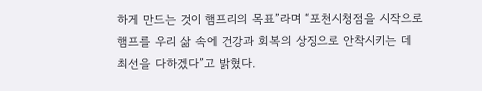하게 만드는 것이 햄프리의 목표”라며 “포천시청점을 시작으로 햄프를 우리 삶 속에 건강과 회복의 상징으로 안착시키는 데 최선을 다하겠다”고 밝혔다.